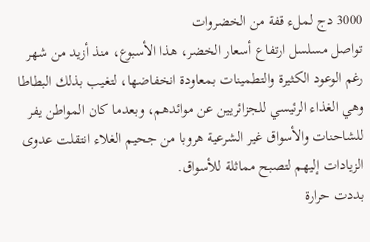3000 دج لملء قفة من الخضروات
تواصل مسلسل ارتفاع أسعار الخضر، هذا الأسبوع، منذ أزيد من شهر رغم الوعود الكثيرة والتطمينات بمعاودة انخفاضها، لتغيب بذلك البطاطا وهي الغذاء الرئيسي للجزائريين عن موائدهم، وبعدما كان المواطن يفر للشاحنات والأسواق غير الشرعية هروبا من جحيم الغلاء انتقلت عدوى الزيادات إليهم لتصبح مماثلة للأسواق.
بددت حرارة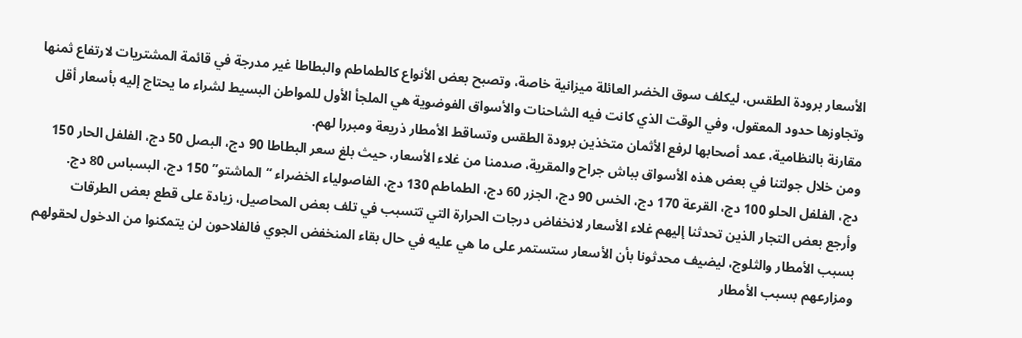الأسعار برودة الطقس، ليكلف سوق الخضر العائلة ميزانية خاصة، وتصبح بعض الأنواع كالطماطم والبطاطا غير مدرجة في قائمة المشتريات لارتفاع ثمنها وتجاوزها حدود المعقول، وفي الوقت الذي كانت فيه الشاحنات والأسواق الفوضوية هي الملجأ الأول للمواطن البسيط لشراء ما يحتاج إليه بأسعار أقل مقارنة بالنظامية، عمد أصحابها لرفع الأثمان متخذين برودة الطقس وتساقط الأمطار ذريعة ومبررا لهم.
ومن خلال جولتنا في بعض هذه الأسواق بباش جراح والمقرية، صدمنا من غلاء الأسعار، حيث بلغ سعر البطاطا 90 دج، البصل 50 دج، الفلفل الحار 150 دج، الفلفل الحلو 100 دج، القرعة 170 دج، الخس 90 دج، الجزر 60 دج، الطماطم 130 دج، الفاصولياء الخضراء “الماشتو” 150 دج، البسباس 80 دج.
وأرجع بعض التجار الذين تحدثنا إليهم غلاء الأسعار لانخفاض درجات الحرارة التي تتسبب في تلف بعض المحاصيل، زيادة على قطع بعض الطرقات بسبب الأمطار والثلوج، ليضيف محدثونا بأن الأسعار ستستمر على ما هي عليه في حال بقاء المنخفض الجوي فالفلاحون لن يتمكنوا من الدخول لحقولهم ومزارعهم بسبب الأمطار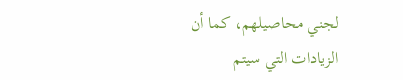لجني محاصيلهم، كما أن الزيادات التي سيتم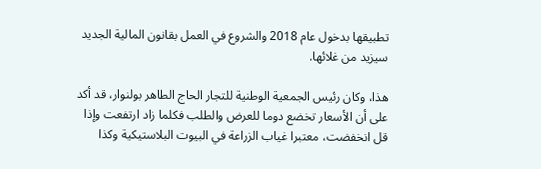تطبيقها بدخول عام 2018 والشروع في العمل بقانون المالية الجديد سيزيد من غلائها.

هذا، وكان رئيس الجمعية الوطنية للتجار الحاج الطاهر بولنوار، قد أكد على أن الأسعار تخضع دوما للعرض والطلب فكلما زاد ارتفعت وإذا قل انخفضت، معتبرا غياب الزراعة في البيوت البلاستيكية وكذا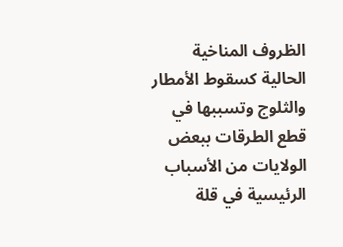الظروف المناخية الحالية كسقوط الأمطار والثلوج وتسببها في قطع الطرقات ببعض الولايات من الأسباب الرئيسية في قلة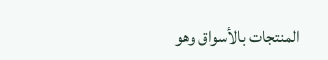المنتجات بالأسواق وهو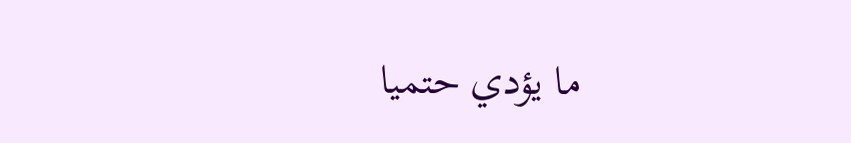ما يؤدي حتميا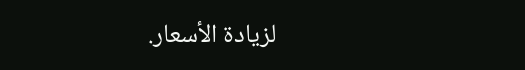لزيادة الأسعار.